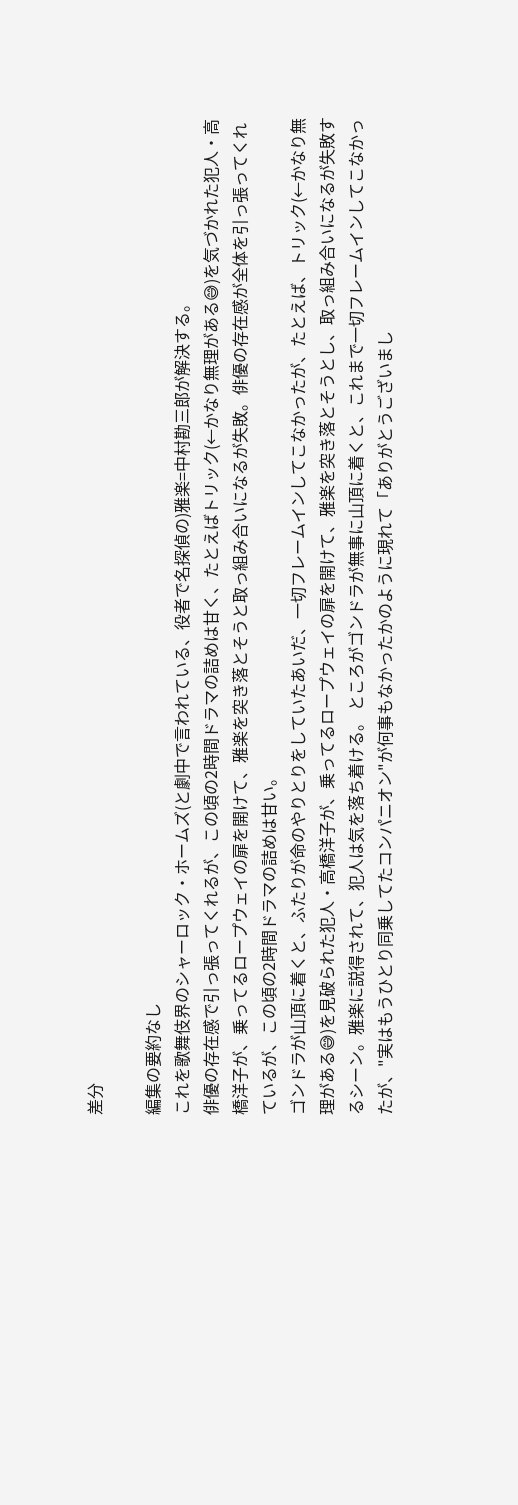差分

編集の要約なし
これを歌舞伎界のシャーロック・ホームズ(と劇中で言われている、役者で名探偵の)雅楽=中村勘三郎が解決する。
俳優の存在感で引っ張ってくれるが、この頃の2時間ドラマの詰めは甘く、たとえばトリック(←かなり無理がある😅)を気づかれた犯人・高橋洋子が、乗ってるロープウェイの扉を開けて、雅楽を突き落とそうと取っ組み合いになるが失敗。俳優の存在感が全体を引っ張ってくれているが、この頃の2時間ドラマの詰めは甘い。
ゴンドラが山頂に着くと、ふたりが命のやりとりをしていたあいだ、一切フレームインしてこなかったが、たとえば、トリック(←かなり無理がある😅)を見破られた犯人・高橋洋子が、乗ってるロープウェイの扉を開けて、雅楽を突き落とそうとし、取っ組み合いになるが失敗するシーン。雅楽に説得されて、犯人は気を落ち着ける。 ところがゴンドラが無事に山頂に着くと、これまで一切フレームインしてこなかったが、"実はもうひとり同乗してたコンパニオン"が何事もなかったかのように現れて「ありがとうございまし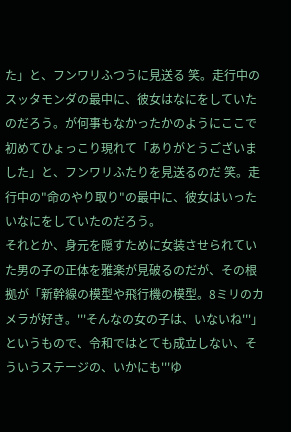た」と、フンワリふつうに見送る 笑。走行中のスッタモンダの最中に、彼女はなにをしていたのだろう。が何事もなかったかのようにここで初めてひょっこり現れて「ありがとうございました」と、フンワリふたりを見送るのだ 笑。走行中の"命のやり取り"の最中に、彼女はいったいなにをしていたのだろう。
それとか、身元を隠すために女装させられていた男の子の正体を雅楽が見破るのだが、その根拠が「新幹線の模型や飛行機の模型。8ミリのカメラが好き。'''そんなの女の子は、いないね'''」というもので、令和ではとても成立しない、そういうステージの、いかにも'''ゆ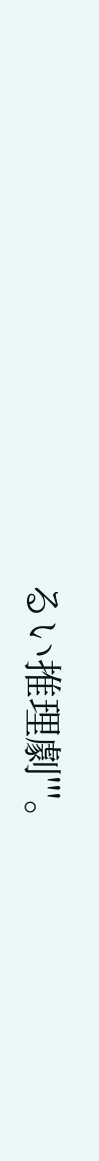るい推理劇'''。